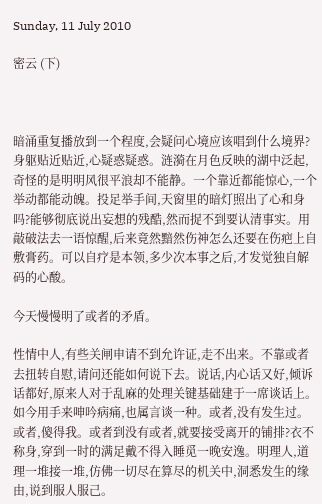Sunday, 11 July 2010

密云 (下)



暗涌重复播放到一个程度,会疑问心境应该唱到什么境界?身躯贴近贴近,心疑惑疑惑。涟漪在月色反映的湖中泛起,奇怪的是明明风很平浪却不能静。一个靠近都能惊心,一个举动都能动魄。投足举手间,天窗里的暗灯照出了心和身吗?能够彻底说出妄想的残酷,然而捉不到要认清事实。用敲破法去一语惊醒,后来竟然黯然伤神怎么还要在伤疤上自敷膏药。可以自疗是本领,多少次本事之后,才发觉独自解码的心酸。

今天慢慢明了或者的矛盾。

性情中人,有些关闸申请不到允许证,走不出来。不靠或者去扭转自慰,请问还能如何说下去。说话,内心话又好,倾诉话都好,原来人对于乱麻的处理关键基础建于一席谈话上。如今用手来呻吟病痛,也属言谈一种。或者,没有发生过。或者,傻得我。或者到没有或者,就要接受离开的铺排?衣不称身,穿到一时的满足戴不得入睡觅一晚安逸。明理人,道理一堆接一堆,仿佛一切尽在算尽的机关中,洞悉发生的缘由,说到服人服己。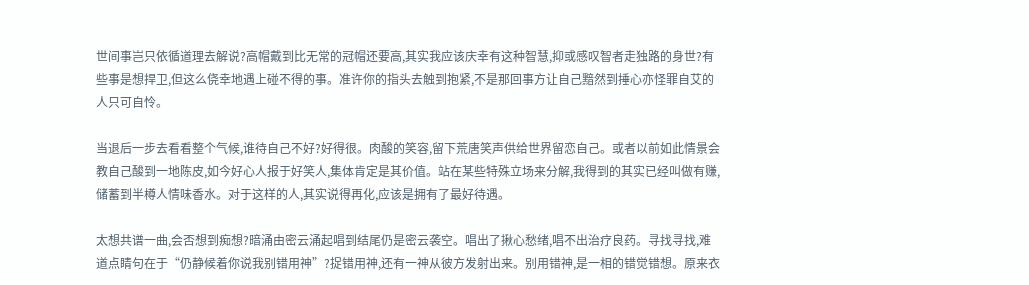世间事岂只依循道理去解说?高帽戴到比无常的冠帽还要高,其实我应该庆幸有这种智慧,抑或感叹智者走独路的身世?有些事是想捍卫,但这么侥幸地遇上碰不得的事。准许你的指头去触到抱紧,不是那回事方让自己黯然到捶心亦怪罪自艾的人只可自怜。

当退后一步去看看整个气候,谁待自己不好?好得很。肉酸的笑容,留下荒唐笑声供给世界留恋自己。或者以前如此情景会教自己酸到一地陈皮,如今好心人报于好笑人,集体肯定是其价值。站在某些特殊立场来分解,我得到的其实已经叫做有赚,储蓄到半樽人情味香水。对于这样的人,其实说得再化,应该是拥有了最好待遇。

太想共谱一曲,会否想到痴想?暗涌由密云涌起唱到结尾仍是密云袭空。唱出了揪心愁绪,唱不出治疗良药。寻找寻找,难道点睛句在于“仍静候着你说我别错用神”?捉错用神,还有一神从彼方发射出来。别用错神,是一相的错觉错想。原来衣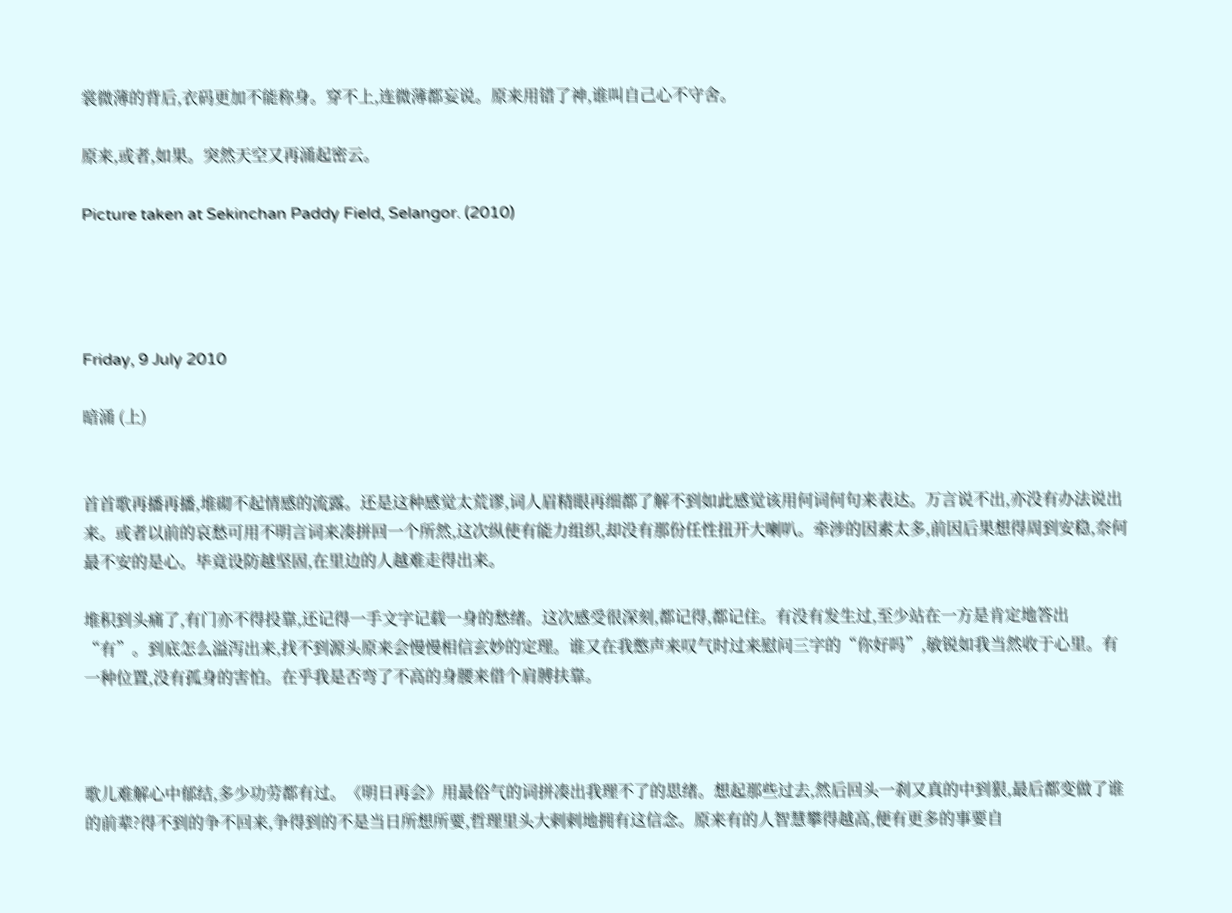裳微薄的背后,衣码更加不能称身。穿不上,连微薄都妄说。原来用错了神,谁叫自己心不守舍。

原来,或者,如果。突然天空又再涌起密云。

Picture taken at Sekinchan Paddy Field, Selangor. (2010)




Friday, 9 July 2010

暗涌 (上)


首首歌再播再播,堆砌不起情感的流露。还是这种感觉太荒谬,词人眉精眼再细都了解不到如此感觉该用何词何句来表达。万言说不出,亦没有办法说出来。或者以前的哀愁可用不明言词来凑拼回一个所然,这次纵使有能力组织,却没有那份任性扭开大喇叭。牵涉的因素太多,前因后果想得周到安稳,奈何最不安的是心。毕竟设防越坚固,在里边的人越难走得出来。

堆积到头痛了,有门亦不得投靠,还记得一手文字记载一身的愁绪。这次感受很深刻,都记得,都记住。有没有发生过,至少站在一方是肯定地答出“有”。到底怎么溢泻出来,找不到源头原来会慢慢相信玄妙的定理。谁又在我憋声来叹气时过来慰问三字的“你好吗”,敏锐如我当然收于心里。有一种位置,没有孤身的害怕。在乎我是否弯了不高的身腰来借个肩膊扶靠。



歌儿难解心中郁结,多少功劳都有过。《明日再会》用最俗气的词拼凑出我理不了的思绪。想起那些过去,然后回头一刹又真的中到狠,最后都变做了谁的前辈?得不到的争不回来,争得到的不是当日所想所要,哲理里头大剌剌地拥有这信念。原来有的人智慧攀得越高,便有更多的事要自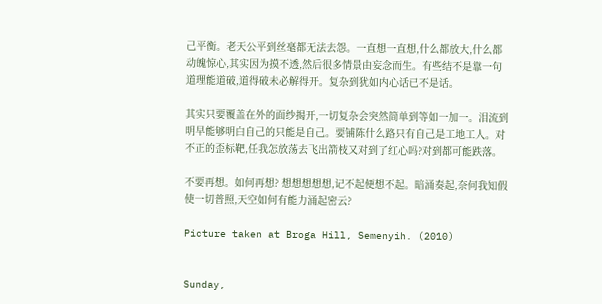己平衡。老天公平到丝毫都无法去怨。一直想一直想,什么都放大,什么都动魄惊心,其实因为摸不透,然后很多情景由妄念而生。有些结不是靠一句道理能道破,道得破未必解得开。复杂到犹如内心话已不是话。

其实只要覆盖在外的面纱揭开,一切复杂会突然简单到等如一加一。泪流到明早能够明白自己的只能是自己。要铺陈什么路只有自己是工地工人。对不正的歪标靶,任我怎放荡去飞出箭枝又对到了红心吗?对到都可能跌落。

不要再想。如何再想? 想想想想想,记不起便想不起。暗涌奏起,奈何我知假使一切普照,天空如何有能力涌起密云?

Picture taken at Broga Hill, Semenyih. (2010)


Sunday,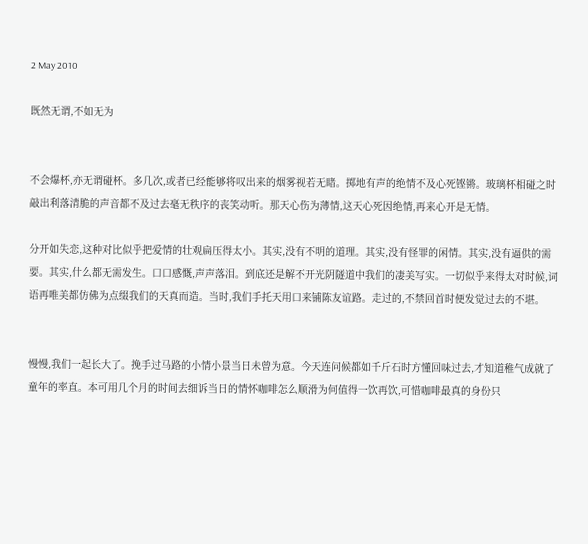2 May 2010

既然无谓,不如无为


不会爆杯,亦无谓碰杯。多几次,或者已经能够将叹出来的烟雾视若无睹。掷地有声的绝情不及心死铿锵。玻璃杯相碰之时敲出利落清脆的声音都不及过去毫无秩序的丧笑动听。那天心伤为薄情,这天心死因绝情,再来心开是无情。

分开如失恋,这种对比似乎把爱情的壮观扁压得太小。其实,没有不明的道理。其实,没有怪罪的闲情。其实,没有逼供的需要。其实,什么都无需发生。口口感慨,声声落泪。到底还是解不开光阴隧道中我们的凄美写实。一切似乎来得太对时候,词语再唯美都仿佛为点缀我们的天真而造。当时,我们手托天用口来铺陈友谊路。走过的,不禁回首时便发觉过去的不堪。


慢慢,我们一起长大了。挽手过马路的小情小景当日未曾为意。今天连问候都如千斤石时方懂回味过去,才知道稚气成就了童年的率直。本可用几个月的时间去细诉当日的情怀咖啡怎么顺滑为何值得一饮再饮,可惜咖啡最真的身份只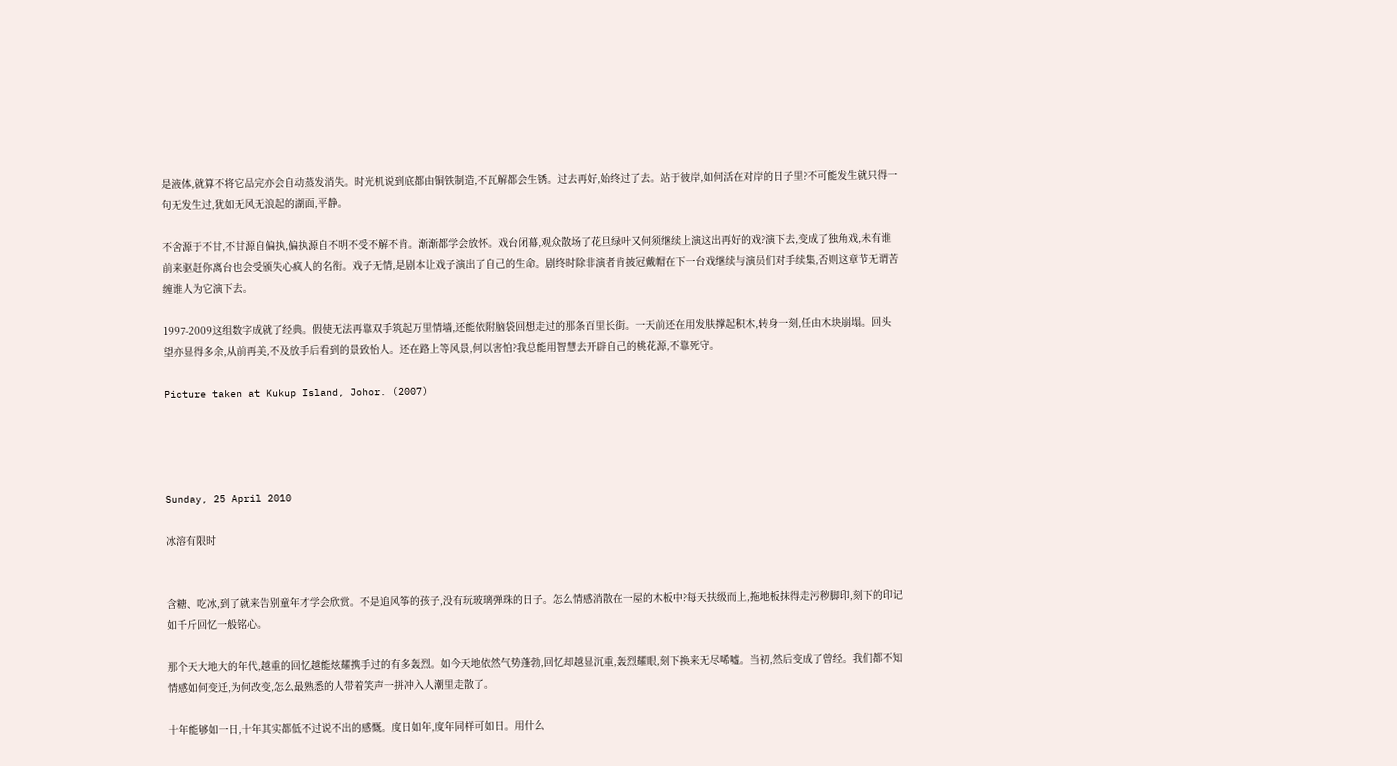是液体,就算不将它品完亦会自动蒸发消失。时光机说到底都由铜铁制造,不瓦解都会生锈。过去再好,始终过了去。站于彼岸,如何活在对岸的日子里?不可能发生就只得一句无发生过,犹如无风无浪起的湖面,平静。

不舍源于不甘,不甘源自偏执,偏执源自不明不受不解不肯。渐渐都学会放怀。戏台闭幕,观众散场了花旦绿叶又何须继续上演这出再好的戏?演下去,变成了独角戏,未有谁前来驱赶你离台也会受颁失心疯人的名衔。戏子无情,是剧本让戏子演出了自己的生命。剧终时除非演者肯披冠戴帽在下一台戏继续与演员们对手续集,否则这章节无谓苦缠谁人为它演下去。

1997-2009这组数字成就了经典。假使无法再靠双手筑起万里情墙,还能依附脑袋回想走过的那条百里长街。一天前还在用发肤撑起积木,转身一刻,任由木块崩塌。回头望亦显得多余,从前再美,不及放手后看到的景致怡人。还在路上等风景,何以害怕?我总能用智慧去开辟自己的桃花源,不靠死守。

Picture taken at Kukup Island, Johor. (2007)




Sunday, 25 April 2010

冰溶有限时


含糖、吃冰,到了就来告别童年才学会欣赏。不是追风筝的孩子,没有玩玻璃弹珠的日子。怎么情感消散在一屋的木板中?每天扶级而上,拖地板抹得走污秽脚印,刻下的印记如千斤回忆一般铭心。

那个天大地大的年代,越重的回忆越能炫耀携手过的有多轰烈。如今天地依然气势蓬勃,回忆却越显沉重,轰烈耀眼,刻下换来无尽唏嘘。当初,然后变成了曾经。我们都不知情感如何变迁,为何改变,怎么最熟悉的人带着笑声一拼冲入人潮里走散了。

十年能够如一日,十年其实都低不过说不出的感慨。度日如年,度年同样可如日。用什么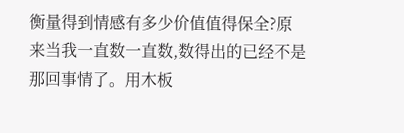衡量得到情感有多少价值值得保全?原来当我一直数一直数,数得出的已经不是那回事情了。用木板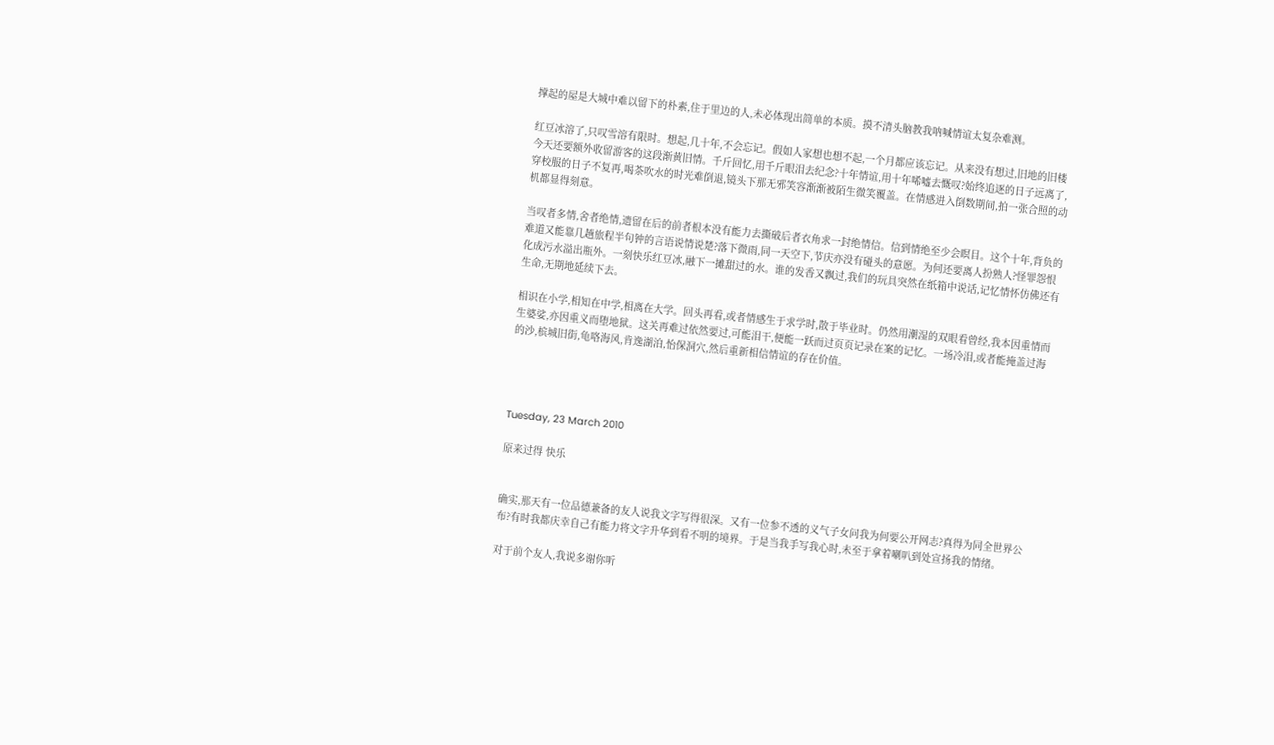撑起的屋是大城中难以留下的朴素,住于里边的人,未必体现出简单的本质。摸不清头脑教我呐喊情谊太复杂难测。

红豆冰溶了,只叹雪溶有限时。想起,几十年,不会忘记。假如人家想也想不起,一个月都应该忘记。从来没有想过,旧地的旧楼今天还要额外收留游客的这段渐黄旧情。千斤回忆,用千斤眼泪去纪念?十年情谊,用十年唏嘘去慨叹?始终追逐的日子远离了,穿校服的日子不复再,喝茶吹水的时光难倒退,镜头下那无邪笑容渐渐被陌生微笑覆盖。在情感进入倒数期间,拍一张合照的动机都显得刻意。

当叹者多情,舍者绝情,遗留在后的前者根本没有能力去撕破后者衣角求一封绝情信。信到情绝至少会瞑目。这个十年,背负的难道又能靠几趟旅程半句钟的言语说情说楚?落下微雨,同一天空下,节庆亦没有碰头的意愿。为何还要离人扮熟人?怪罪怨恨化成污水溢出瓶外。一刻快乐红豆冰,融下一摊甜过的水。谁的发香又飘过,我们的玩具突然在纸箱中说话,记忆情怀仿佛还有生命,无期地延续下去。

相识在小学,相知在中学,相离在大学。回头再看,或者情感生于求学时,散于毕业时。仍然用潮湿的双眼看曾经,我本因重情而生婆娑,亦因重义而堕地狱。这关再难过依然要过,可能泪干,便能一跃而过页页记录在案的记忆。一场冷泪,或者能掩盖过海的沙,槟城旧街,龟咯海风,肯逸湖泊,怡保洞穴,然后重新相信情谊的存在价值。




Tuesday, 23 March 2010

原来过得 快乐


确实,那天有一位品德兼备的友人说我文字写得很深。又有一位参不透的义气子女问我为何要公开网志?真得为同全世界公布?有时我都庆幸自己有能力将文字升华到看不明的境界。于是当我手写我心时,未至于拿着喇叭到处宣扬我的情绪。

对于前个友人,我说多谢你听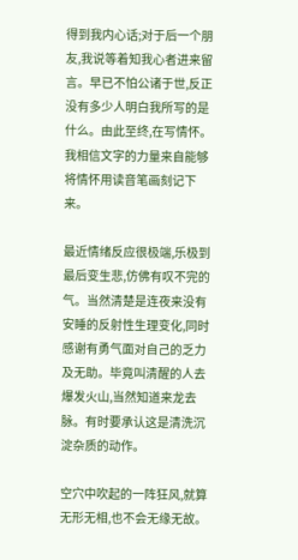得到我内心话;对于后一个朋友,我说等着知我心者进来留言。早已不怕公诸于世,反正没有多少人明白我所写的是什么。由此至终,在写情怀。我相信文字的力量来自能够将情怀用读音笔画刻记下来。

最近情绪反应很极端,乐极到最后变生悲,仿佛有叹不完的气。当然清楚是连夜来没有安睡的反射性生理变化,同时感谢有勇气面对自己的乏力及无助。毕竟叫清醒的人去爆发火山,当然知道来龙去脉。有时要承认这是清洗沉淀杂质的动作。

空穴中吹起的一阵狂风,就算无形无相,也不会无缘无故。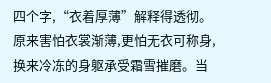四个字,“衣着厚薄”解释得透彻。原来害怕衣裳渐薄,更怕无衣可称身,换来冷冻的身躯承受霜雪摧磨。当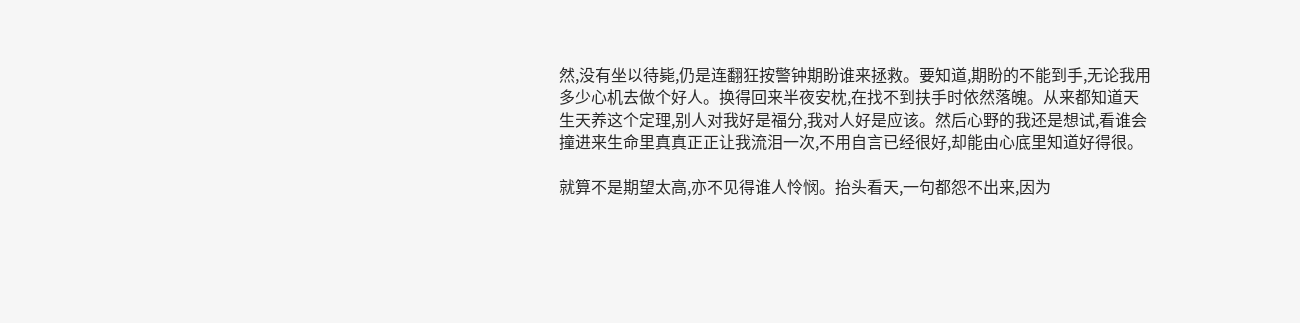然,没有坐以待毙,仍是连翻狂按警钟期盼谁来拯救。要知道,期盼的不能到手,无论我用多少心机去做个好人。换得回来半夜安枕,在找不到扶手时依然落魄。从来都知道天生天养这个定理,别人对我好是福分,我对人好是应该。然后心野的我还是想试,看谁会撞进来生命里真真正正让我流泪一次,不用自言已经很好,却能由心底里知道好得很。

就算不是期望太高,亦不见得谁人怜悯。抬头看天,一句都怨不出来,因为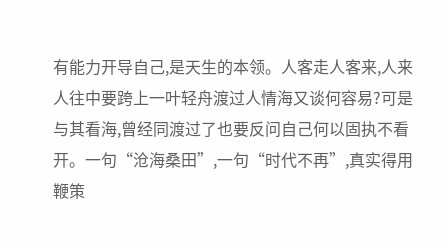有能力开导自己,是天生的本领。人客走人客来,人来人往中要跨上一叶轻舟渡过人情海又谈何容易?可是与其看海,曾经同渡过了也要反问自己何以固执不看开。一句“沧海桑田”,一句“时代不再”,真实得用鞭策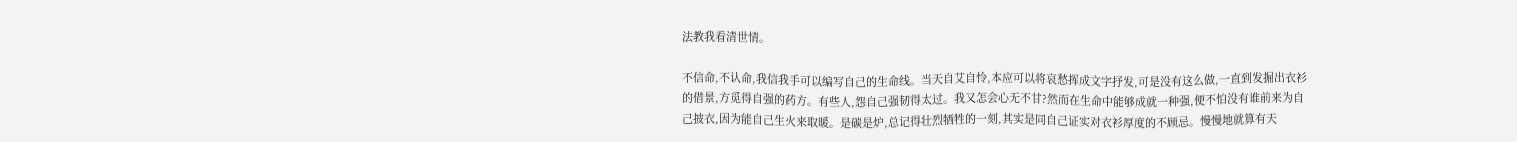法教我看清世情。

不信命,不认命,我信我手可以编写自己的生命线。当天自艾自怜,本应可以将哀愁挥成文字抒发,可是没有这么做,一直到发掘出衣衫的借景,方觅得自强的药方。有些人,怨自己强韧得太过。我又怎会心无不甘?然而在生命中能够成就一种强,便不怕没有谁前来为自己披衣,因为能自己生火来取暖。是碳是炉,总记得壮烈牺牲的一刻,其实是同自己证实对衣衫厚度的不顾忌。慢慢地就算有天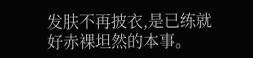发肤不再披衣,是已练就好赤裸坦然的本事。